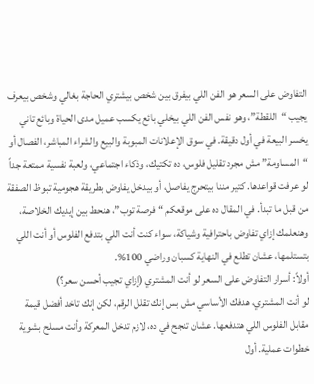التفاوض على السعر هو الفن اللي بيفرق بين شخص بيشتري الحاجة بغالي وشخص بيعرف يجيب “اللقطة”، وهو نفس الفن اللي بيخلي بائع يكسب عميل مدى الحياة وبائع تاني يخسر البيعة في أول دقيقة. في سوق الإعلانات المبوبة والبيع والشراء المباشر، الفصال أو “المساومة” مش مجرد تقليل فلوس، ده تكتيك، وذكاء اجتماعي، ولعبة نفسية ممتعة جداً لو عرفت قواعدها. كتير مننا بيتحرج يفاصل، أو بيدخل يفاوض بطريقة هجومية تبوظ الصفقة من قبل ما تبدأ. في المقال ده على موقعكم “فرصة توب”، هنحط بين إيديك الخلاصة، وهنعلمك إزاي تفاوض باحترافية وشياكة، سواء كنت أنت اللي بتدفع الفلوس أو أنت اللي بتستلمها، عشان تطلع في النهاية كسبان وراضي 100%.
أولاً: أسرار التفاوض على السعر لو أنت المشتري (إزاي تجيب أحسن سعر؟)
لو أنت المشتري، هدفك الأساسي مش بس إنك تقلل الرقم، لكن إنك تاخد أفضل قيمة مقابل الفلوس اللي هتدفعها. عشان تنجح في ده، لازم تدخل المعركة وأنت مسلح بشوية خطوات عملية. أول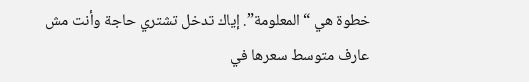خطوة هي “المعلومة”. إياك تدخل تشتري حاجة وأنت مش عارف متوسط سعرها في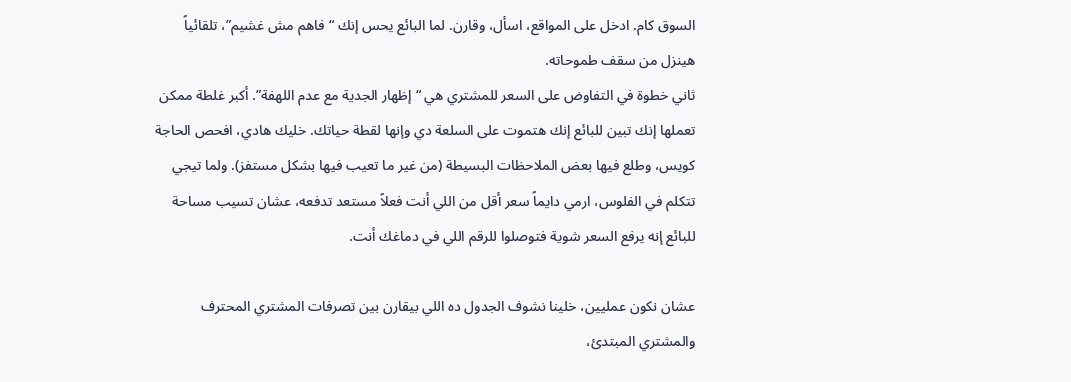السوق كام. ادخل على المواقع، اسأل، وقارن. لما البائع يحس إنك “فاهم مش غشيم”، تلقائياً هينزل من سقف طموحاته.
ثاني خطوة في التفاوض على السعر للمشتري هي “إظهار الجدية مع عدم اللهفة”. أكبر غلطة ممكن تعملها إنك تبين للبائع إنك هتموت على السلعة دي وإنها لقطة حياتك. خليك هادي، افحص الحاجة كويس، وطلع فيها بعض الملاحظات البسيطة (من غير ما تعيب فيها بشكل مستفز). ولما تيجي تتكلم في الفلوس، ارمي دايماً سعر أقل من اللي أنت فعلاً مستعد تدفعه، عشان تسيب مساحة للبائع إنه يرفع السعر شوية فتوصلوا للرقم اللي في دماغك أنت.

عشان نكون عمليين، خلينا نشوف الجدول ده اللي بيقارن بين تصرفات المشتري المحترف والمشتري المبتدئ،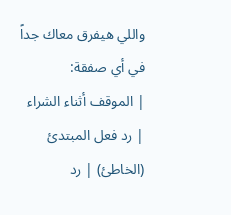واللي هيفرق معاك جداً في أي صفقة:
| الموقف أثناء الشراء | رد فعل المبتدئ (الخاطئ) | رد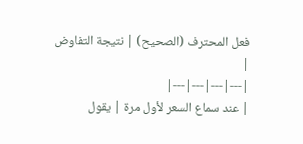فعل المحترف (الصحيح) | نتيجة التفاوض |
|---|---|---|---|
| عند سماع السعر لأول مرة | يقول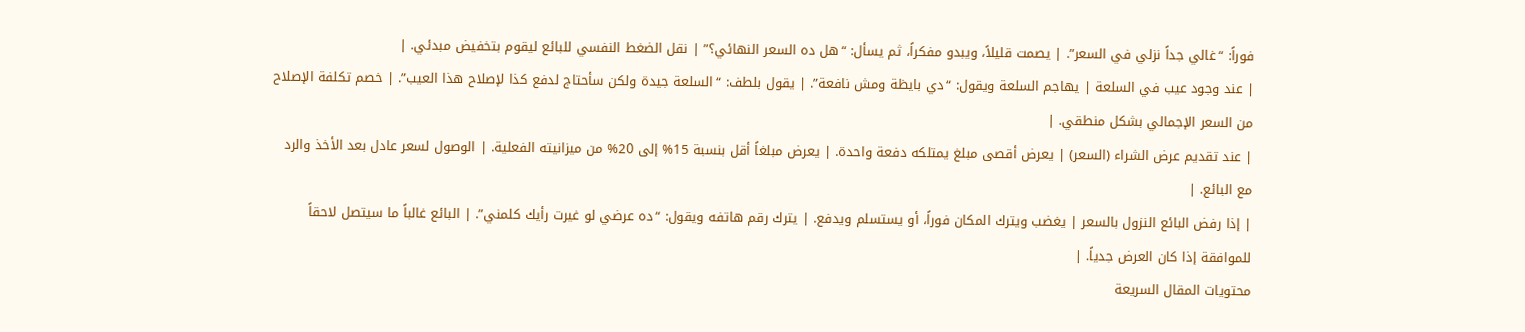فوراً: “غالي جداً نزلي في السعر”. | يصمت قليلاً، ويبدو مفكراً، ثم يسأل: “هل ده السعر النهائي؟” | نقل الضغط النفسي للبائع ليقوم بتخفيض مبدئي. |
| عند وجود عيب في السلعة | يهاجم السلعة ويقول: “دي بايظة ومش نافعة”. | يقول بلطف: “السلعة جيدة ولكن سأحتاج لدفع كذا لإصلاح هذا العيب”. | خصم تكلفة الإصلاح من السعر الإجمالي بشكل منطقي. |
| عند تقديم عرض الشراء (السعر) | يعرض أقصى مبلغ يمتلكه دفعة واحدة. | يعرض مبلغاً أقل بنسبة 15% إلى 20% من ميزانيته الفعلية. | الوصول لسعر عادل بعد الأخذ والرد مع البائع. |
| إذا رفض البائع النزول بالسعر | يغضب ويترك المكان فوراً، أو يستسلم ويدفع. | يترك رقم هاتفه ويقول: “ده عرضي لو غيرت رأيك كلمني”. | البائع غالباً ما سيتصل لاحقاً للموافقة إذا كان العرض جدياً. |
محتويات المقال السريعة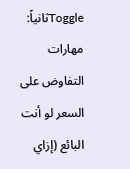Toggleثانياً: مهارات التفاوض على السعر لو أنت البائع (إزاي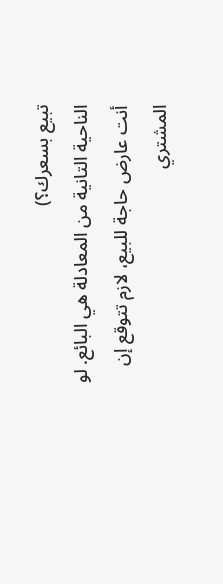تبيع بسعرك؟)
الناحية التانية من المعادلة هي البائع. لو أنت عارض حاجة للبيع، لازم تتوقع إن المشتري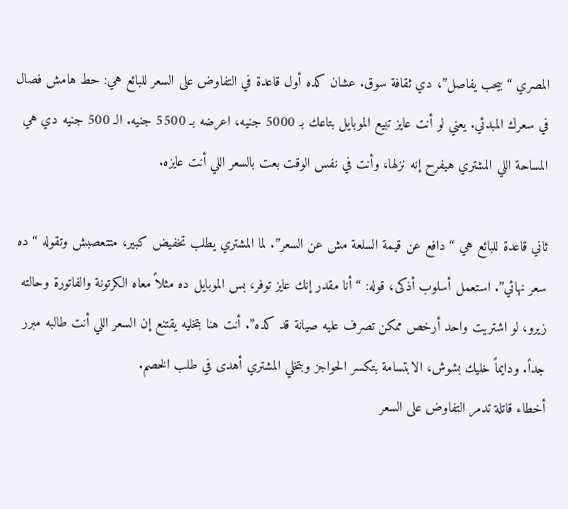المصري “بيحب يفاصل”، دي ثقافة سوق. عشان كده أول قاعدة في التفاوض على السعر للبائع هي: حط هامش فصال في سعرك المبدئي. يعني لو أنت عايز تبيع الموبايل بتاعك بـ 5000 جنيه، اعرضه بـ 5500 جنيه. الـ 500 جنيه دي هي المساحة اللي المشتري هيفرح إنه نزلها، وأنت في نفس الوقت بعت بالسعر اللي أنت عايزه.

ثاني قاعدة للبائع هي “دافع عن قيمة السلعة مش عن السعر”. لما المشتري يطلب تخفيض كبير، متتعصبش وتقوله “ده سعر نهائي”. استعمل أسلوب أذكى، قوله: “أنا مقدر إنك عايز توفر، بس الموبايل ده مثلاً معاه الكرتونة والفاتورة وحالته زيرو، لو اشتريت واحد أرخص ممكن تصرف عليه صيانة قد كده”. أنت هنا بتخليه يقتنع إن السعر اللي أنت طالبه مبرر جداً. ودايماً خليك بشوش، الابتسامة بتكسر الحواجز وبتخلي المشتري أهدى في طلب الخصم.
أخطاء قاتلة تدمر التفاوض على السعر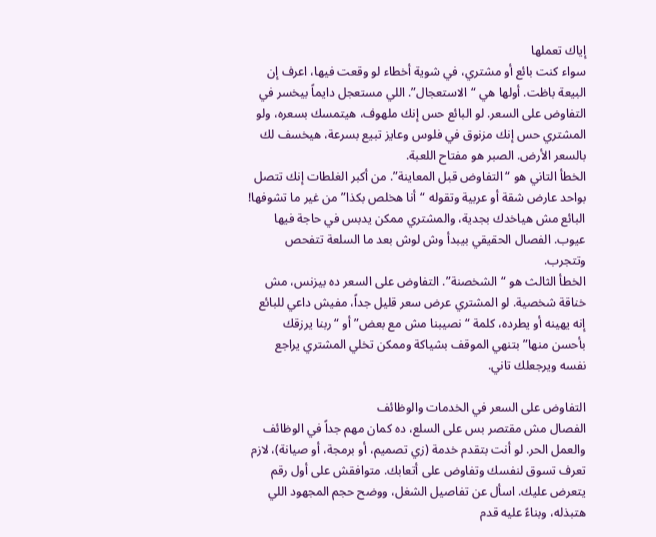إياك تعملها
سواء كنت بائع أو مشتري، في شوية أخطاء لو وقعت فيها، اعرف إن البيعة باظت. أولها هي “الاستعجال”. اللي مستعجل دايماً بيخسر في التفاوض على السعر. لو البائع حس إنك ملهوف، هيتمسك بسعره، ولو المشتري حس إنك مزنوق في فلوس وعايز تبيع بسرعة، هيخسف لك بالسعر الأرض. الصبر هو مفتاح اللعبة.
الخطأ التاني هو “التفاوض قبل المعاينة”. من أكبر الغلطات إنك تتصل بواحد عارض شقة أو عربية وتقوله “أنا هخلص بكذا” من غير ما تشوفها! البائع مش هياخدك بجدية، والمشتري ممكن يدبس في حاجة فيها عيوب. الفصال الحقيقي بيبدأ وش لوش بعد ما السلعة تتفحص وتتجرب.
الخطأ الثالث هو “الشخصنة”. التفاوض على السعر ده بيزنس، مش خناقة شخصية. لو المشتري عرض سعر قليل جداً، مفيش داعي للبائع إنه يهينه أو يطرده، كلمة “نصيبنا مش مع بعض” أو “ربنا يرزقك بأحسن منها” بتنهي الموقف بشياكة وممكن تخلي المشتري يراجع نفسه ويرجعلك تاني.

التفاوض على السعر في الخدمات والوظائف
الفصال مش مقتصر بس على السلع، ده كمان مهم جداً في الوظائف والعمل الحر. لو أنت بتقدم خدمة (زي تصميم، أو برمجة، أو صيانة)، لازم تعرف تسوق لنفسك وتفاوض على أتعابك. متوافقش على أول رقم يتعرض عليك. اسأل عن تفاصيل الشغل، ووضح حجم المجهود اللي هتبذله، وبناءً عليه قدم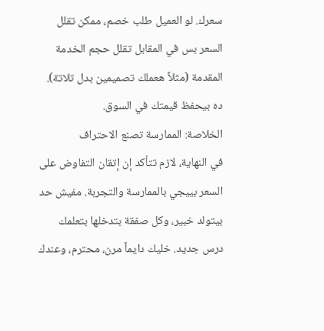سعرك. لو العميل طلب خصم، ممكن تقلل السعر بس في المقابل تقلل حجم الخدمة المقدمة (مثلاً هعملك تصميمين بدل تلاتة). ده بيحفظ قيمتك في السوق.
الخلاصة: الممارسة تصنع الاحتراف
في النهاية، لازم تتأكد إن إتقان التفاوض على السعر بييجي بالممارسة والتجربة. مفيش حد بيتولد خبير، وكل صفقة بتدخلها بتعلمك درس جديد. خليك دايماً مرن، محترم، وعندك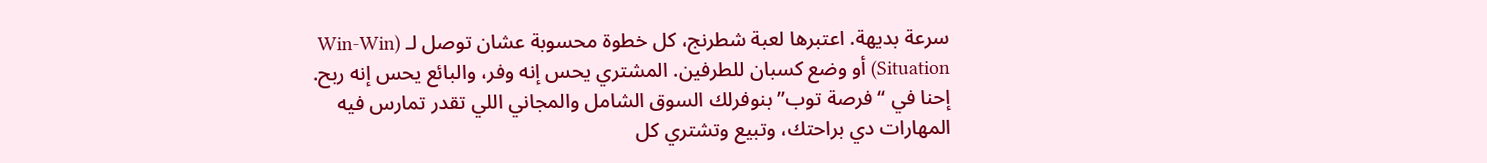سرعة بديهة. اعتبرها لعبة شطرنج، كل خطوة محسوبة عشان توصل لـ (Win-Win Situation) أو وضع كسبان للطرفين. المشتري يحس إنه وفر، والبائع يحس إنه ربح. إحنا في “فرصة توب” بنوفرلك السوق الشامل والمجاني اللي تقدر تمارس فيه المهارات دي براحتك، وتبيع وتشتري كل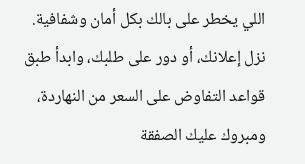اللي يخطر على بالك بكل أمان وشفافية. نزل إعلانك، أو دور على طلبك، وابدأ طبق قواعد التفاوض على السعر من النهاردة، ومبروك عليك الصفقة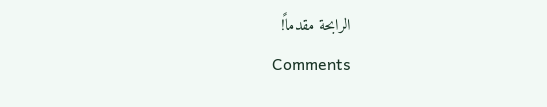الرابحة مقدماً!
Comments